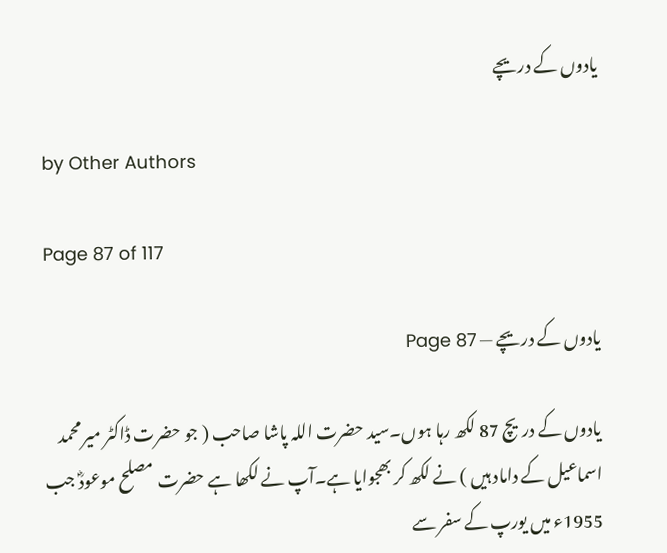یادوں کے دریچے

by Other Authors

Page 87 of 117

یادوں کے دریچے — Page 87

یادوں کے دریچ 87 لکھ رہا ہوں۔سید حضرت اللہ پاشا صاحب ( جو حضرت ڈاکٹر میر محمد اسماعیل کے داماد ہیں ) نے لکھ کر بھجوایا ہے۔آپ نے لکھا ہے حضرت مصلح موعودؓ جب 1955ء میں یورپ کے سفر سے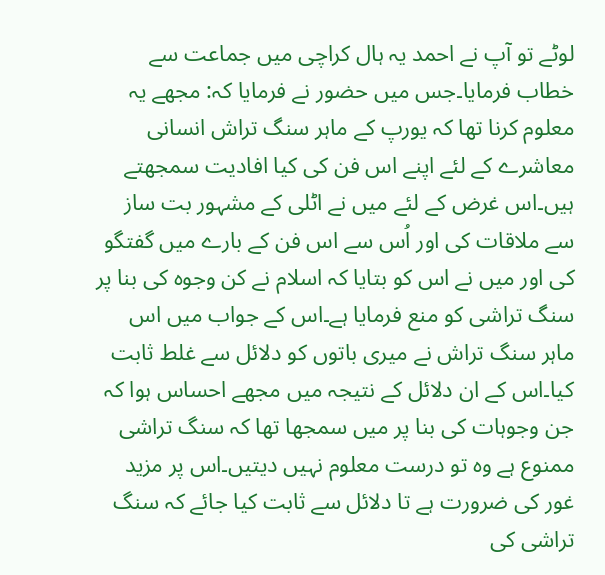لوٹے تو آپ نے احمد یہ ہال کراچی میں جماعت سے خطاب فرمایا۔جس میں حضور نے فرمایا کہ: مجھے یہ معلوم کرنا تھا کہ یورپ کے ماہر سنگ تراش انسانی معاشرے کے لئے اپنے اس فن کی کیا افادیت سمجھتے ہیں۔اس غرض کے لئے میں نے اٹلی کے مشہور بت ساز سے ملاقات کی اور اُس سے اس فن کے بارے میں گفتگو کی اور میں نے اس کو بتایا کہ اسلام نے کن وجوہ کی بنا پر سنگ تراشی کو منع فرمایا ہے۔اس کے جواب میں اس ماہر سنگ تراش نے میری باتوں کو دلائل سے غلط ثابت کیا۔اس کے ان دلائل کے نتیجہ میں مجھے احساس ہوا کہ جن وجوہات کی بنا پر میں سمجھا تھا کہ سنگ تراشی ممنوع ہے وہ تو درست معلوم نہیں دیتیں۔اس پر مزید غور کی ضرورت ہے تا دلائل سے ثابت کیا جائے کہ سنگ تراشی کی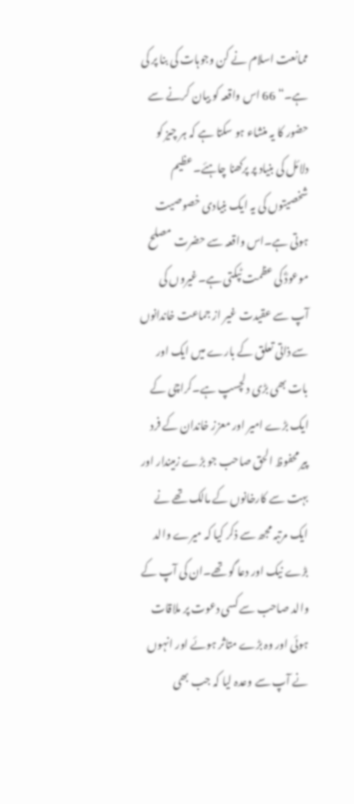ممانعت اسلام نے کن وجوہات کی بنا پر کی ہے۔“ 66 اس واقعہ کو بیان کرنے سے حضور کا یہ منشاء ہو سکتا ہے کہ ہر چیز کو دلائل کی بنیاد پر پرکھنا چاہئے۔عظیم شخصیتوں کی یہ ایک بنیادی خصوصیت ہوتی ہے۔اس واقعہ سے حضرت مصلح موعودؓ کی عظمت ٹپکتی ہے۔غیروں کی آپ سے عقیدت غیر از جماعت خاندانوں سے ذاتی تعلق کے بارے میں ایک اور بات بھی بڑی دلچسپ ہے۔کراچی کے ایک بڑے امیر اور معزز خاندان کے فرد پیر محفوظ الحق صاحب جو بڑے زمیندار اور بہت سے کارخانوں کے مالک تھے نے ایک مرتبہ مجھ سے ذکر کیا کہ میرے والد بڑے نیک اور دعا گو تھے۔ان کی آپ کے والد صاحب سے کسی دعوت پر ملاقات ہوئی اور وہ بڑے متاثر ہوئے اور انہوں نے آپ سے وعدہ لیا کہ جب بھی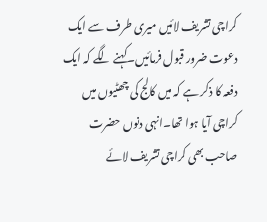کراچی تشریف لائیں میری طرف سے ایک دعوت ضرور قبول فرمائیں۔کہنے لگے کہ ایک دفعہ کا ذکر ہے کہ میں کالج کی چھٹیوں میں کراچی آیا ہوا تھا۔انہی دنوں حضرت صاحب بھی کراچی تشریف لائے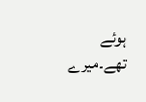ہوئے تھے۔میرے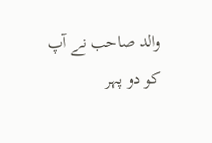والد صاحب نے آپ کو دو پہر